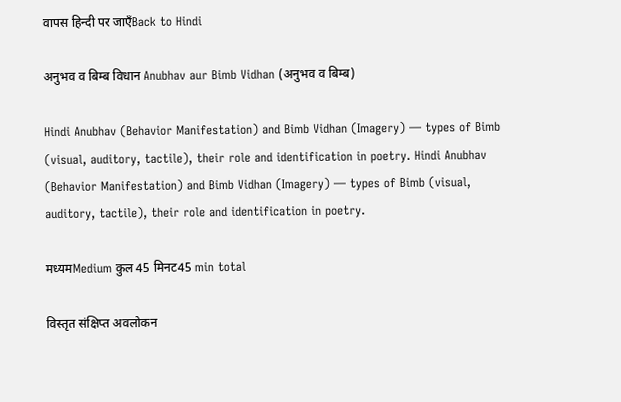वापस हिन्दी पर जाएँBack to Hindi

अनुभव व बिम्ब विधान Anubhav aur Bimb Vidhan (अनुभव व बिम्ब)

Hindi Anubhav (Behavior Manifestation) and Bimb Vidhan (Imagery) — types of Bimb (visual, auditory, tactile), their role and identification in poetry. Hindi Anubhav (Behavior Manifestation) and Bimb Vidhan (Imagery) — types of Bimb (visual, auditory, tactile), their role and identification in poetry.

मध्यमMedium कुल 45 मिनट45 min total

विस्तृत संक्षिप्त अवलोकन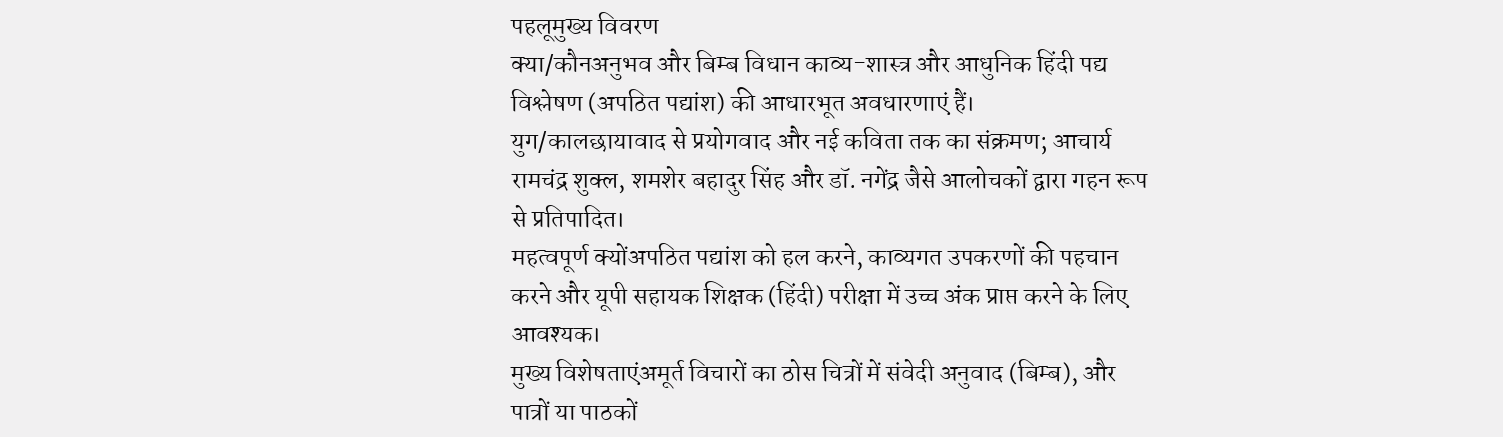पहलूमुख्य विवरण
क्या/कौनअनुभव और बिम्ब विधान काव्य-शास्त्र और आधुनिक हिंदी पद्य विश्लेषण (अपठित पद्यांश) की आधारभूत अवधारणाएं हैं।
युग/कालछायावाद से प्रयोगवाद और नई कविता तक का संक्रमण; आचार्य रामचंद्र शुक्ल, शमशेर बहादुर सिंह और डॉ. नगेंद्र जैसे आलोचकों द्वारा गहन रूप से प्रतिपादित।
महत्वपूर्ण क्योंअपठित पद्यांश को हल करने, काव्यगत उपकरणों की पहचान करने और यूपी सहायक शिक्षक (हिंदी) परीक्षा में उच्च अंक प्राप्त करने के लिए आवश्यक।
मुख्य विशेषताएंअमूर्त विचारों का ठोस चित्रों में संवेदी अनुवाद (बिम्ब), और पात्रों या पाठकों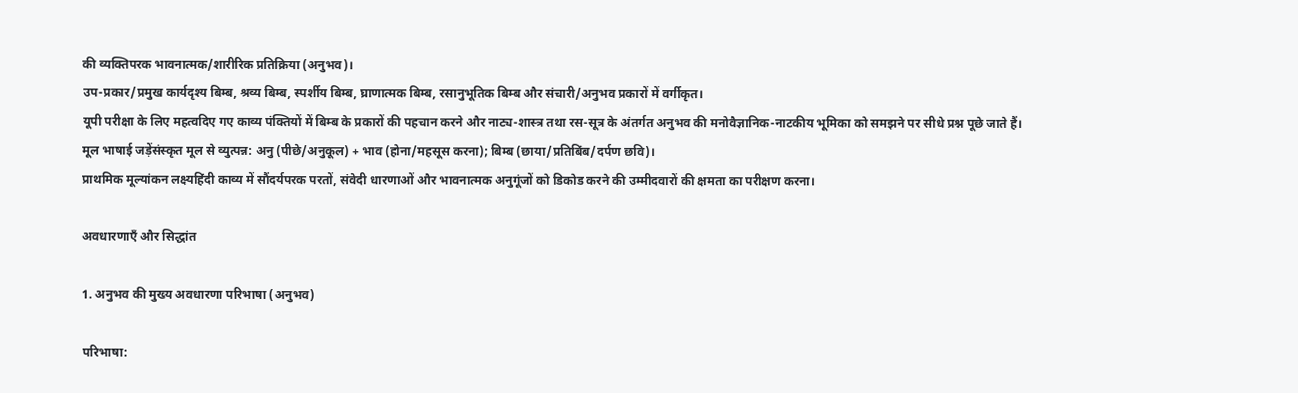की व्यक्तिपरक भावनात्मक/शारीरिक प्रतिक्रिया (अनुभव)।
उप-प्रकार/प्रमुख कार्यदृश्य बिम्ब, श्रव्य बिम्ब, स्पर्शीय बिम्ब, घ्राणात्मक बिम्ब, रसानुभूतिक बिम्ब और संचारी/अनुभव प्रकारों में वर्गीकृत।
यूपी परीक्षा के लिए महत्वदिए गए काव्य पंक्तियों में बिम्ब के प्रकारों की पहचान करने और नाट्य-शास्त्र तथा रस-सूत्र के अंतर्गत अनुभव की मनोवैज्ञानिक-नाटकीय भूमिका को समझने पर सीधे प्रश्न पूछे जाते हैं।
मूल भाषाई जड़ेंसंस्कृत मूल से व्युत्पन्न: अनु (पीछे/अनुकूल) + भाव (होना/महसूस करना); बिम्ब (छाया/प्रतिबिंब/दर्पण छवि)।
प्राथमिक मूल्यांकन लक्ष्यहिंदी काव्य में सौंदर्यपरक परतों, संवेदी धारणाओं और भावनात्मक अनुगूंजों को डिकोड करने की उम्मीदवारों की क्षमता का परीक्षण करना।

अवधारणाएँ और सिद्धांत

1. अनुभव की मुख्य अवधारणा परिभाषा (अनुभव)

परिभाषा: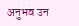अनुभव उन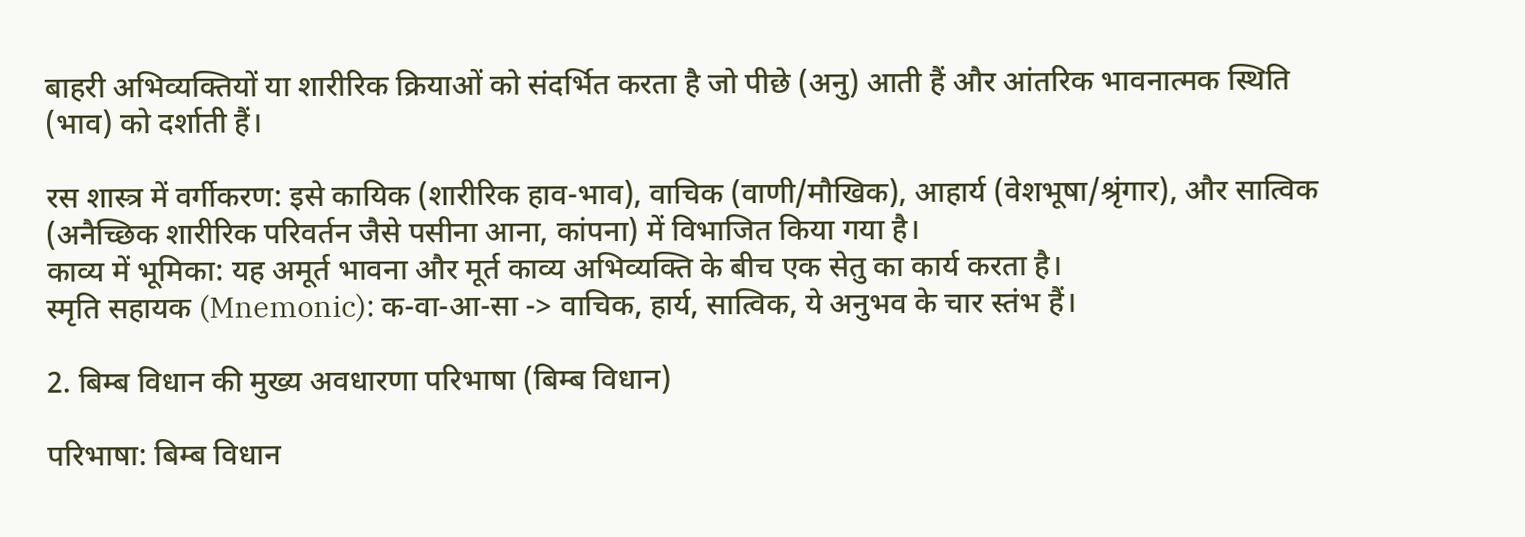बाहरी अभिव्यक्तियों या शारीरिक क्रियाओं को संदर्भित करता है जो पीछे (अनु) आती हैं और आंतरिक भावनात्मक स्थिति (भाव) को दर्शाती हैं।

रस शास्त्र में वर्गीकरण: इसे कायिक (शारीरिक हाव-भाव), वाचिक (वाणी/मौखिक), आहार्य (वेशभूषा/श्रृंगार), और सात्विक (अनैच्छिक शारीरिक परिवर्तन जैसे पसीना आना, कांपना) में विभाजित किया गया है।
काव्य में भूमिका: यह अमूर्त भावना और मूर्त काव्य अभिव्यक्ति के बीच एक सेतु का कार्य करता है।
स्मृति सहायक (Mnemonic): क-वा-आ-सा -> वाचिक, हार्य, सात्विक, ये अनुभव के चार स्तंभ हैं।

2. बिम्ब विधान की मुख्य अवधारणा परिभाषा (बिम्ब विधान)

परिभाषा: बिम्ब विधान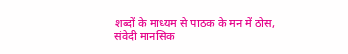शब्दों के माध्यम से पाठक के मन में ठोस, संवेदी मानसिक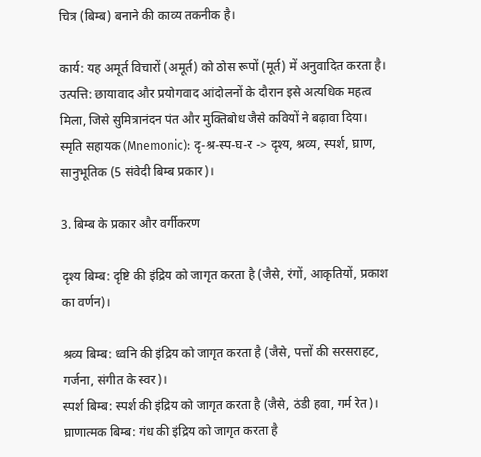चित्र (बिम्ब) बनाने की काव्य तकनीक है।

कार्य: यह अमूर्त विचारों (अमूर्त) को ठोस रूपों (मूर्त) में अनुवादित करता है।
उत्पत्ति: छायावाद और प्रयोगवाद आंदोलनों के दौरान इसे अत्यधिक महत्व मिला, जिसे सुमित्रानंदन पंत और मुक्तिबोध जैसे कवियों ने बढ़ावा दिया।
स्मृति सहायक (Mnemonic): दृ-श्र-स्प-घ-र -> दृश्य, श्रव्य, स्पर्श, घ्राण, सानुभूतिक (5 संवेदी बिम्ब प्रकार)।

3. बिम्ब के प्रकार और वर्गीकरण

दृश्य बिम्ब: दृष्टि की इंद्रिय को जागृत करता है (जैसे, रंगों, आकृतियों, प्रकाश का वर्णन)।

श्रव्य बिम्ब: ध्वनि की इंद्रिय को जागृत करता है (जैसे, पत्तों की सरसराहट, गर्जना, संगीत के स्वर)।
स्पर्श बिम्ब: स्पर्श की इंद्रिय को जागृत करता है (जैसे, ठंडी हवा, गर्म रेत)।
घ्राणात्मक बिम्ब: गंध की इंद्रिय को जागृत करता है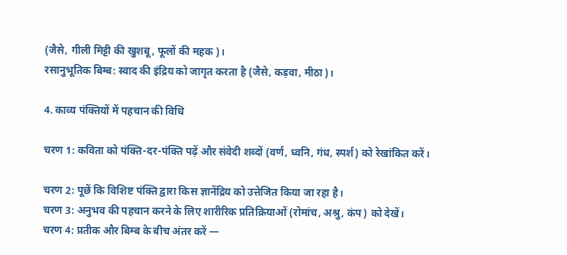(जैसे, गीली मिट्टी की खुशबू, फूलों की महक)।
रसानुभूतिक बिम्ब: स्वाद की इंद्रिय को जागृत करता है (जैसे, कड़वा, मीठा)।

4. काव्य पंक्तियों में पहचान की विधि

चरण 1: कविता को पंक्ति-दर-पंक्ति पढ़ें और संवेदी शब्दों (वर्ण, ध्वनि, गंध, स्पर्श) को रेखांकित करें।

चरण 2: पूछें कि विशिष्ट पंक्ति द्वारा किस ज्ञानेंद्रिय को उत्तेजित किया जा रहा है।
चरण 3: अनुभव की पहचान करने के लिए शारीरिक प्रतिक्रियाओं (रोमांच, अश्रु, कंप) को देखें।
चरण 4: प्रतीक और बिम्ब के बीच अंतर करें —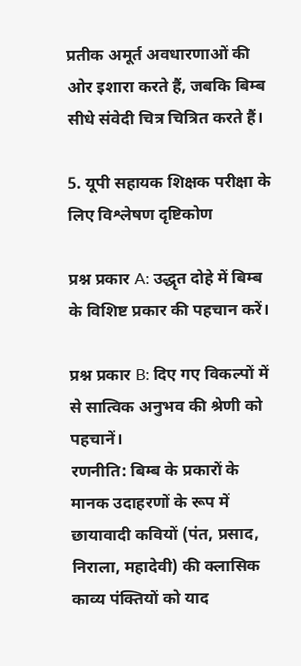प्रतीक अमूर्त अवधारणाओं की ओर इशारा करते हैं, जबकि बिम्ब सीधे संवेदी चित्र चित्रित करते हैं।

5. यूपी सहायक शिक्षक परीक्षा के लिए विश्लेषण दृष्टिकोण

प्रश्न प्रकार A: उद्धृत दोहे में बिम्ब के विशिष्ट प्रकार की पहचान करें।

प्रश्न प्रकार B: दिए गए विकल्पों में से सात्विक अनुभव की श्रेणी को पहचानें।
रणनीति: बिम्ब के प्रकारों के मानक उदाहरणों के रूप में छायावादी कवियों (पंत, प्रसाद, निराला, महादेवी) की क्लासिक काव्य पंक्तियों को याद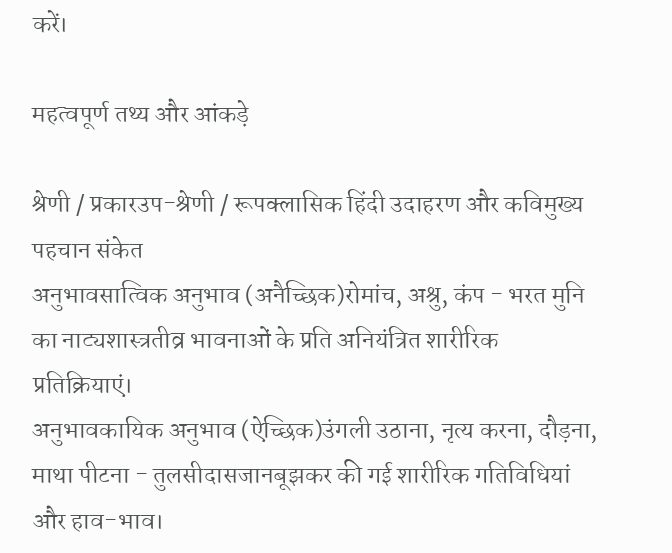करें।

महत्वपूर्ण तथ्य और आंकड़े

श्रेणी / प्रकारउप-श्रेणी / रूपक्लासिक हिंदी उदाहरण और कविमुख्य पहचान संकेत
अनुभावसात्विक अनुभाव (अनैच्छिक)रोमांच, अश्रु, कंप - भरत मुनि का नाट्यशास्त्रतीव्र भावनाओं के प्रति अनियंत्रित शारीरिक प्रतिक्रियाएं।
अनुभावकायिक अनुभाव (ऐच्छिक)उंगली उठाना, नृत्य करना, दौड़ना, माथा पीटना - तुलसीदासजानबूझकर की गई शारीरिक गतिविधियां और हाव-भाव।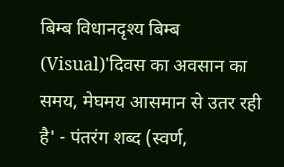बिम्ब विधानदृश्य बिम्ब (Visual)'दिवस का अवसान का समय, मेघमय आसमान से उतर रही है' - पंतरंग शब्द (स्वर्ण,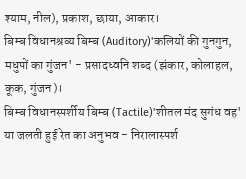श्याम, नील), प्रकाश, छाया, आकार।
बिम्ब विधानश्रव्य बिम्ब (Auditory)'कलियों की गुनगुन, मधुपों का गुंजन' - प्रसादध्वनि शब्द (झंकार, कोलाहल, कूक, गुंजन)।
बिम्ब विधानस्पर्शीय बिम्ब (Tactile)'शीतल मंद सुगंध वह' या जलती हुई रेत का अनुभव - निरालास्पर्श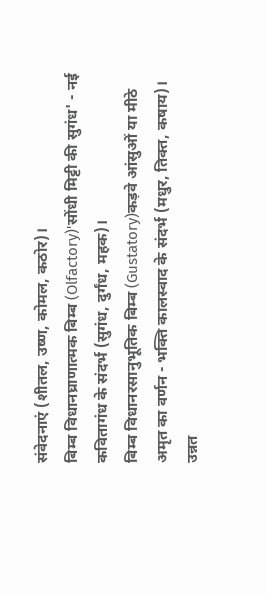संवेदनाएं (शीतल, उष्ण, कोमल, कठोर)।
बिम्ब विधानघ्राणात्मक बिम्ब (Olfactory)'सोंधी मिट्टी की सुगंध' - नई कवितागंध के संदर्भ (सुगंध, दुर्गंध, महक)।
बिम्ब विधानरसानुभूतिक बिम्ब (Gustatory)कड़वे आंसुओं या मीठे अमृत का वर्णन - भक्ति कालस्वाद के संदर्भ (मधुर, तिक्त, कषाय)।
उन्नत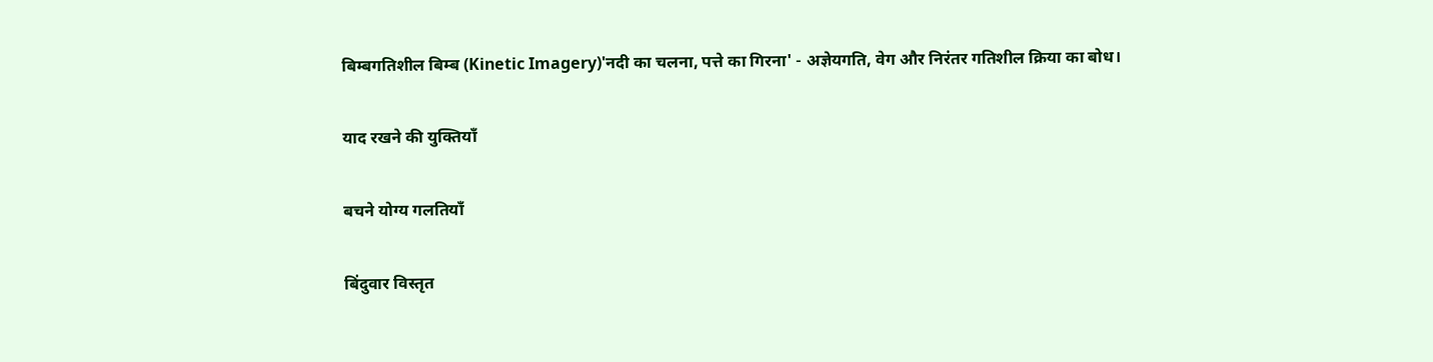बिम्बगतिशील बिम्ब (Kinetic Imagery)'नदी का चलना, पत्ते का गिरना' - अज्ञेयगति, वेग और निरंतर गतिशील क्रिया का बोध।

याद रखने की युक्तियाँ

बचने योग्य गलतियाँ

बिंदुवार विस्तृत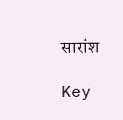सारांश

Key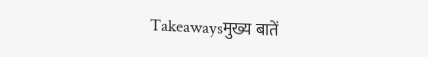Takeawaysमुख्य बातें